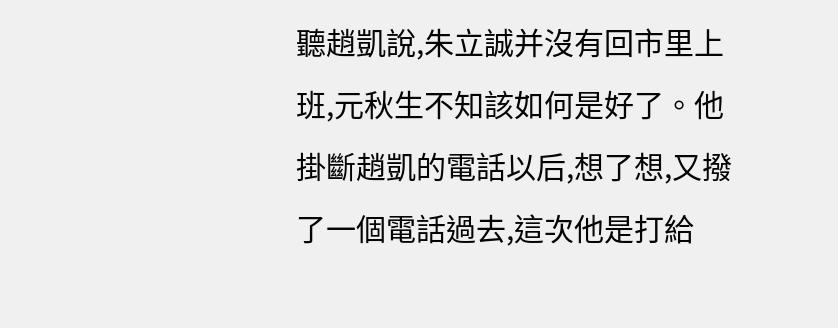聽趙凱說,朱立誠并沒有回市里上班,元秋生不知該如何是好了。他掛斷趙凱的電話以后,想了想,又撥了一個電話過去,這次他是打給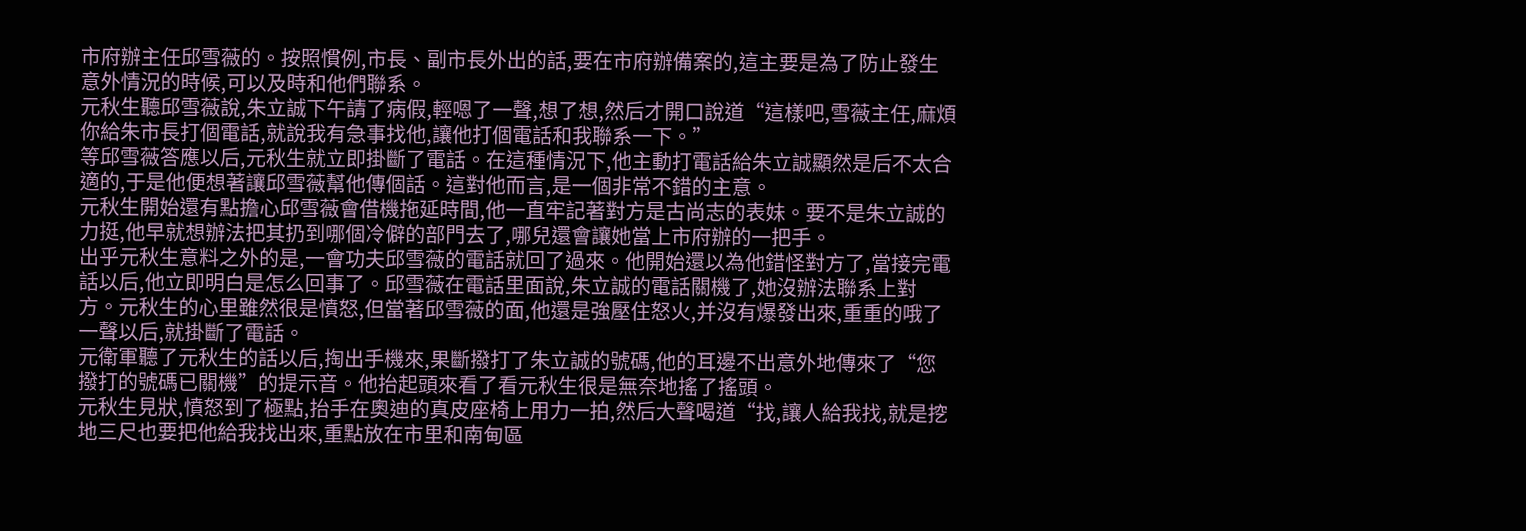市府辦主任邱雪薇的。按照慣例,市長、副市長外出的話,要在市府辦備案的,這主要是為了防止發生意外情況的時候,可以及時和他們聯系。
元秋生聽邱雪薇說,朱立誠下午請了病假,輕嗯了一聲,想了想,然后才開口說道“這樣吧,雪薇主任,麻煩你給朱市長打個電話,就說我有急事找他,讓他打個電話和我聯系一下。”
等邱雪薇答應以后,元秋生就立即掛斷了電話。在這種情況下,他主動打電話給朱立誠顯然是后不太合適的,于是他便想著讓邱雪薇幫他傳個話。這對他而言,是一個非常不錯的主意。
元秋生開始還有點擔心邱雪薇會借機拖延時間,他一直牢記著對方是古尚志的表妹。要不是朱立誠的力挺,他早就想辦法把其扔到哪個冷僻的部門去了,哪兒還會讓她當上市府辦的一把手。
出乎元秋生意料之外的是,一會功夫邱雪薇的電話就回了過來。他開始還以為他錯怪對方了,當接完電話以后,他立即明白是怎么回事了。邱雪薇在電話里面說,朱立誠的電話關機了,她沒辦法聯系上對方。元秋生的心里雖然很是憤怒,但當著邱雪薇的面,他還是強壓住怒火,并沒有爆發出來,重重的哦了一聲以后,就掛斷了電話。
元衛軍聽了元秋生的話以后,掏出手機來,果斷撥打了朱立誠的號碼,他的耳邊不出意外地傳來了“您撥打的號碼已關機”的提示音。他抬起頭來看了看元秋生很是無奈地搖了搖頭。
元秋生見狀,憤怒到了極點,抬手在奧迪的真皮座椅上用力一拍,然后大聲喝道“找,讓人給我找,就是挖地三尺也要把他給我找出來,重點放在市里和南甸區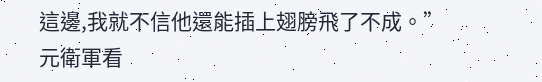這邊,我就不信他還能插上翅膀飛了不成。”
元衛軍看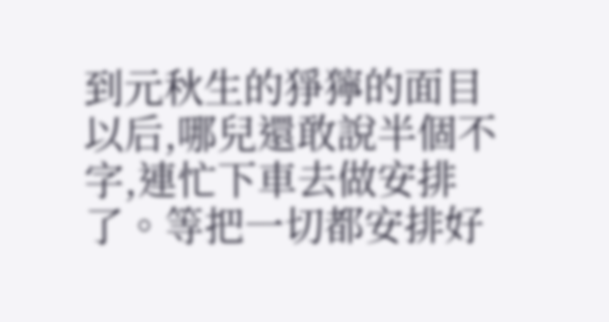到元秋生的猙獰的面目以后,哪兒還敢說半個不字,連忙下車去做安排了。等把一切都安排好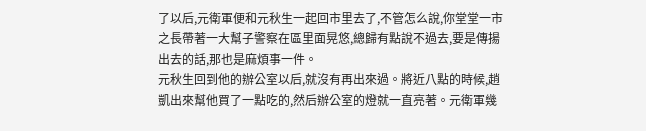了以后,元衛軍便和元秋生一起回市里去了,不管怎么說,你堂堂一市之長帶著一大幫子警察在區里面晃悠,總歸有點說不過去,要是傳揚出去的話,那也是麻煩事一件。
元秋生回到他的辦公室以后,就沒有再出來過。將近八點的時候,趙凱出來幫他買了一點吃的,然后辦公室的燈就一直亮著。元衛軍幾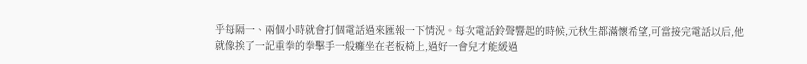乎每隔一、兩個小時就會打個電話過來匯報一下情況。每次電話鈴聲響起的時候,元秋生都滿懷希望,可當接完電話以后,他就像挨了一記重拳的拳擊手一般癱坐在老板椅上,過好一會兒才能緩過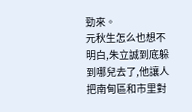勁來。
元秋生怎么也想不明白,朱立誠到底躲到哪兒去了,他讓人把南甸區和市里對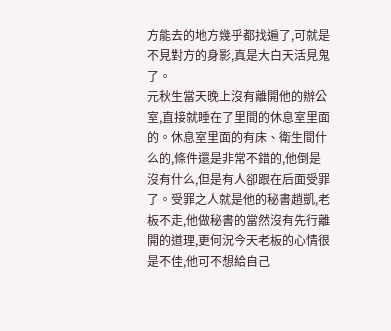方能去的地方幾乎都找遍了,可就是不見對方的身影,真是大白天活見鬼了。
元秋生當天晚上沒有離開他的辦公室,直接就睡在了里間的休息室里面的。休息室里面的有床、衛生間什么的,條件還是非常不錯的,他倒是沒有什么,但是有人卻跟在后面受罪了。受罪之人就是他的秘書趙凱,老板不走,他做秘書的當然沒有先行離開的道理,更何況今天老板的心情很是不佳,他可不想給自己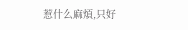惹什么麻煩,只好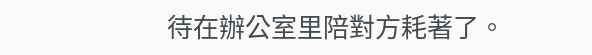待在辦公室里陪對方耗著了。